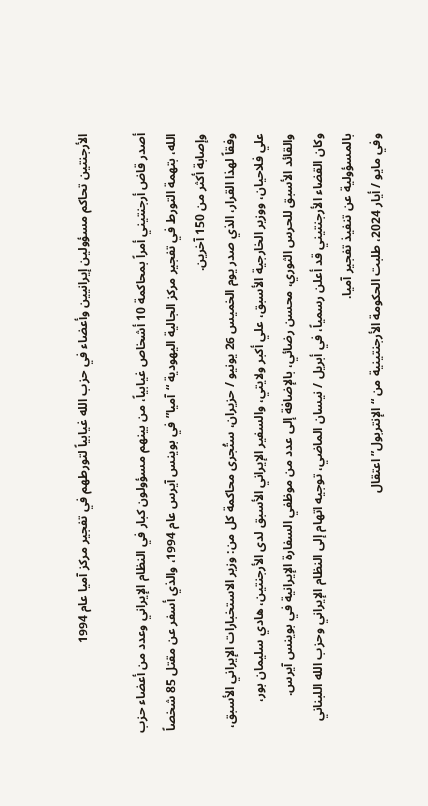الأرجنتين تحاكم مسؤولين إيرانيين وأعضاء في حزب الله غيابياً لتورطهم في تفجير مركز آميا عام 1994

أصدر قاض أرجنتيني أمراً بمحاكمة 10 أشخاص غيابياً، من بينهم مسؤولون كبار في النظام الإيراني وعدد من أعضاء حزب الله، بتهمة التورط في تفجير مركز الجالية اليهودية “آميا” في بوينس آيرس عام 1994، والذي أسفر عن مقتل 85 شخصاً وإصابة أكثر من 150 آخرين.
وفقاً لهذا القرار، الذي صدر يوم الخميس 26 يونيو / حزيران، ستُجرى محاكمة كل من: وزير الاستخبارات الإيراني الأسبق، علي فلاحيان، ووزير الخارجية الأسبق، علي أكبر ولايتي، والسفير الإيراني الأسبق لدى الأرجنتين، هادي سليمان بور، والقائد الأسبق للحرس الثوري، محسن رضائي، بالإضافة إلى عدد من موظفي السفارة الإيرانية في بوينس آيرس.
وكان القضاء الأرجنتيني قد أعلن رسمياً، في أبريل / نيسان الماضي، توجيه اتهام إلى النظام الإيراني وحزب الله اللبناني بالمسؤولية عن تنفيذ تفجير آميا.
وفي مايو / أيار 2024، طلبت الحكومة الأرجنتينية من “الإنتربول” اعتقال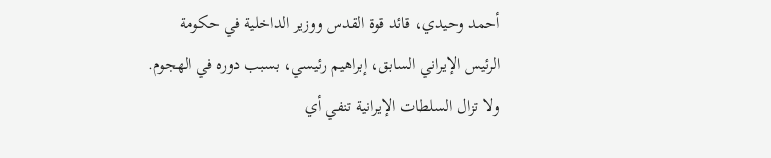أحمد وحيدي، قائد قوة القدس ووزير الداخلية في حكومة الرئيس الإيراني السابق، إبراهيم رئيسي، بسبب دوره في الهجوم.
ولا تزال السلطات الإيرانية تنفي أي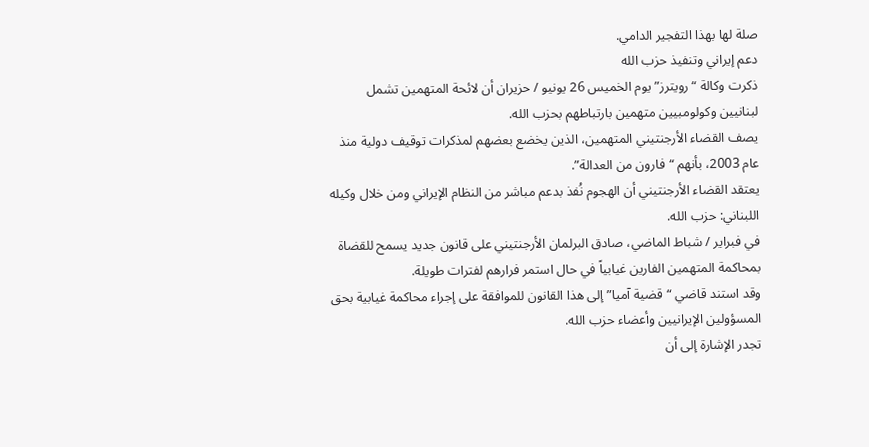صلة لها بهذا التفجير الدامي.
دعم إيراني وتنفيذ حزب الله
ذكرت وكالة “رويترز” يوم الخميس 26 يونيو / حزيران أن لائحة المتهمين تشمل لبنانيين وكولومبيين متهمين بارتباطهم بحزب الله.
يصف القضاء الأرجنتيني المتهمين، الذين يخضع بعضهم لمذكرات توقيف دولية منذ عام 2003، بأنهم “فارون من العدالة”.
يعتقد القضاء الأرجنتيني أن الهجوم نُفذ بدعم مباشر من النظام الإيراني ومن خلال وكيله اللبناني: حزب الله.
في فبراير / شباط الماضي، صادق البرلمان الأرجنتيني على قانون جديد يسمح للقضاة بمحاكمة المتهمين الفارين غيابياً في حال استمر فرارهم لفترات طويلة.
وقد استند قاضي “قضية آميا” إلى هذا القانون للموافقة على إجراء محاكمة غيابية بحق المسؤولين الإيرانيين وأعضاء حزب الله.
تجدر الإشارة إلى أن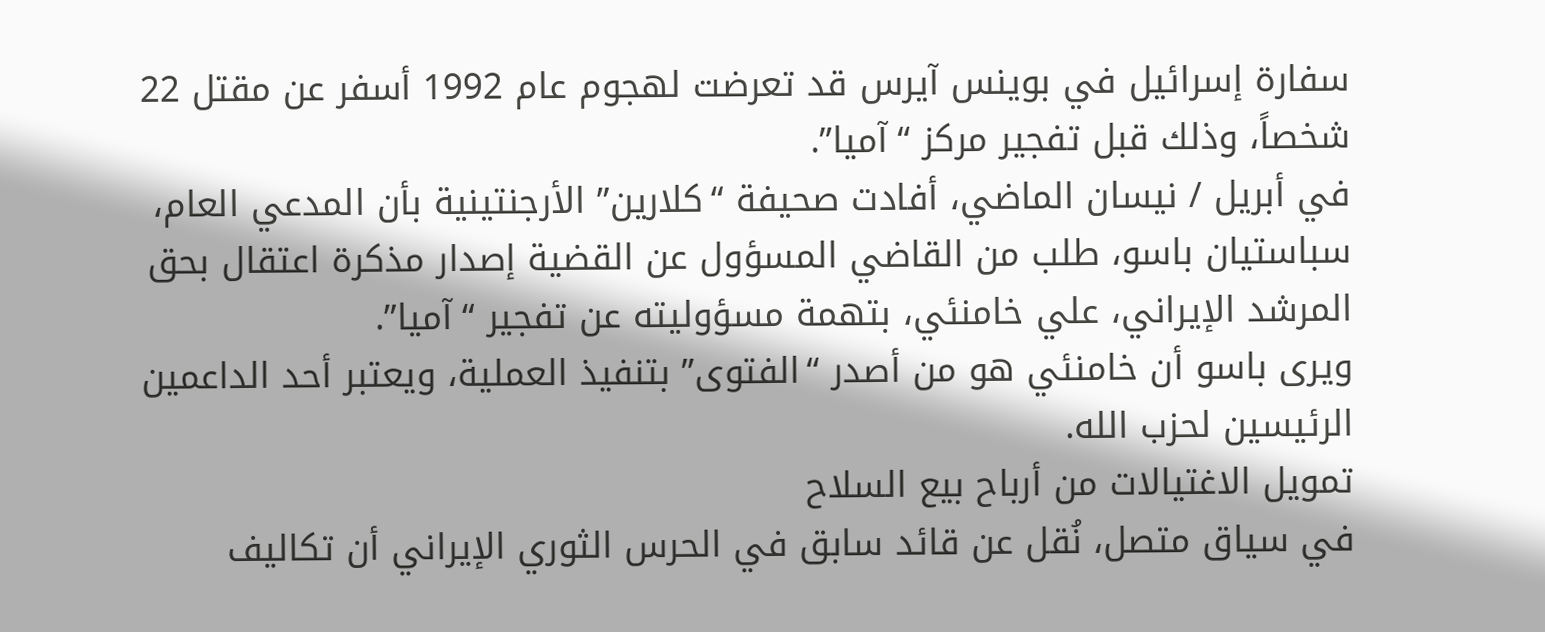سفارة إسرائيل في بوينس آيرس قد تعرضت لهجوم عام 1992 أسفر عن مقتل 22 شخصاً، وذلك قبل تفجير مركز “آميا”.
في أبريل / نيسان الماضي، أفادت صحيفة “كلارين” الأرجنتينية بأن المدعي العام، سباستيان باسو، طلب من القاضي المسؤول عن القضية إصدار مذكرة اعتقال بحق المرشد الإيراني، علي خامنئي، بتهمة مسؤوليته عن تفجير “آميا”.
ويرى باسو أن خامنئي هو من أصدر “الفتوى” بتنفيذ العملية، ويعتبر أحد الداعمين الرئيسين لحزب الله.
تمويل الاغتيالات من أرباح بيع السلاح
في سياق متصل، نُقل عن قائد سابق في الحرس الثوري الإيراني أن تكاليف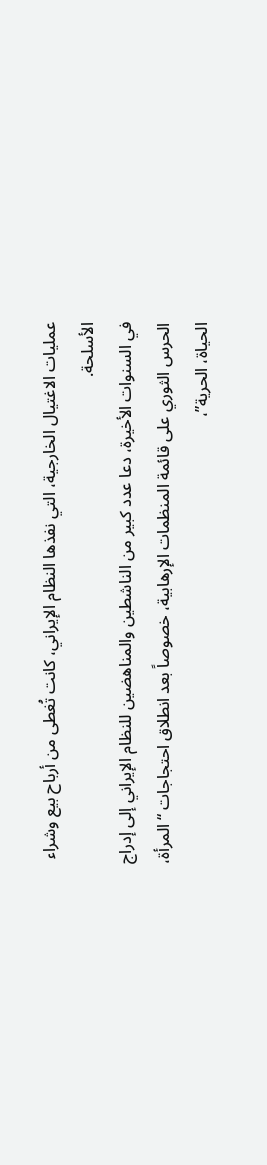عمليات الاغتيال الخارجية، التي نفذها النظام الإيراني، كانت تُغطى من أرباح بيع وشراء الأسلحة.
في السنوات الأخيرة، دعا عدد كبير من الناشطين والمناهضين للنظام الإيراني إلى إدراج الحرس الثوري على قائمة المنظمات الإرهابية، خصوصاً بعد انطلاق احتجاجات “المرأة، الحياة، الحرية”،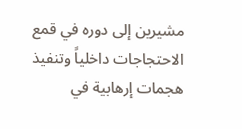مشيرين إلى دوره في قمع الاحتجاجات داخلياً وتنفيذ هجمات إرهابية في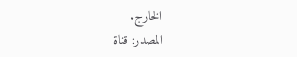الخارج.
المصدر: قناة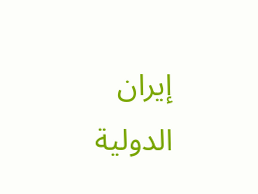إيران الدولية